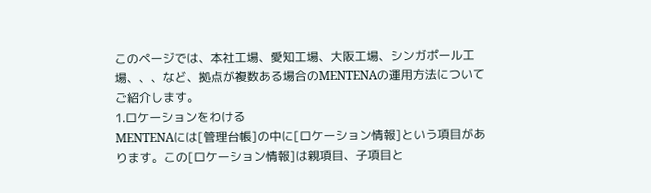このページでは、本社工場、愛知工場、大阪工場、シンガポール工場、、、など、拠点が複数ある場合のMENTENAの運用方法についてご紹介します。
1.ロケーションをわける
MENTENAには[管理台帳]の中に[ロケーション情報]という項目があります。この[ロケーション情報]は親項目、子項目と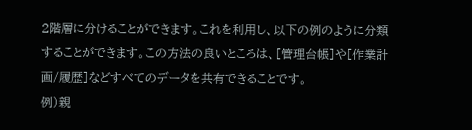2階層に分けることができます。これを利用し、以下の例のように分類することができます。この方法の良いところは、[管理台帳]や[作業計画/履歴]などすべてのデータを共有できることです。
例)親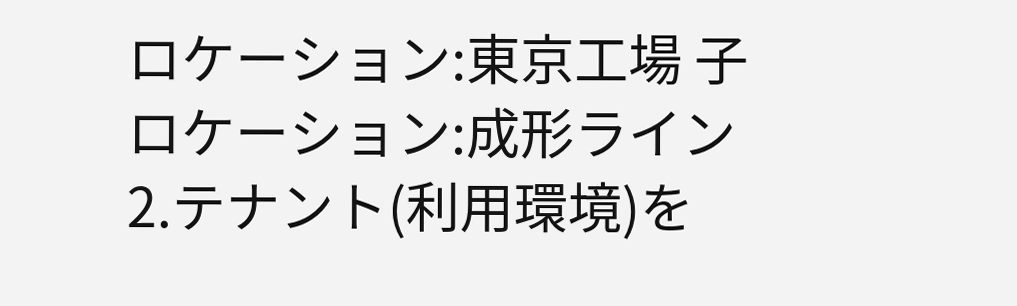ロケーション:東京工場 子ロケーション:成形ライン
2.テナント(利用環境)を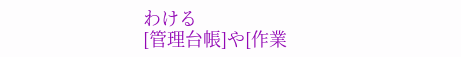わける
[管理台帳]や[作業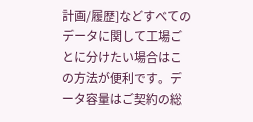計画/履歴]などすべてのデータに関して工場ごとに分けたい場合はこの方法が便利です。データ容量はご契約の総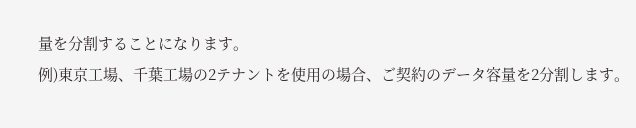量を分割することになります。
例)東京工場、千葉工場の2テナントを使用の場合、ご契約のデータ容量を2分割します。